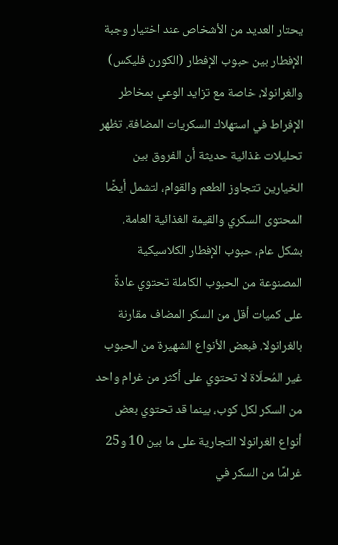يحتار العديد من الأشخاص عند اختيار وجبة الإفطار بين حبوب الإفطار (الكورن فليكس) والغرانولا، خاصة مع تزايد الوعي بمخاطر الإفراط في استهلاك السكريات المضافة. تظهر تحليلات غذائية حديثة أن الفروق بين الخيارين تتجاوز الطعم والقوام، لتشمل أيضًا المحتوى السكري والقيمة الغذائية العامة.
بشكل عام، حبوب الإفطار الكلاسيكية المصنوعة من الحبوب الكاملة تحتوي عادةً على كميات أقل من السكر المضاف مقارنة بالغرانولا. فبعض الأنواع الشهيرة من الحبوب غير المُحلّاة لا تحتوي على أكثر من غرام واحد من السكر لكل كوب، بينما قد تحتوي بعض أنواع الغرانولا التجارية على ما بين 10 و25 غرامًا من السكر في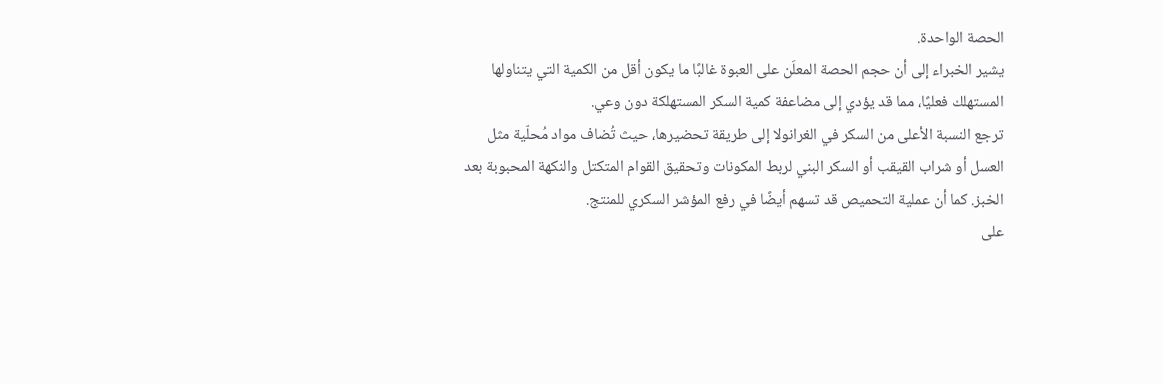الحصة الواحدة.
يشير الخبراء إلى أن حجم الحصة المعلَن على العبوة غالبًا ما يكون أقل من الكمية التي يتناولها المستهلك فعليًا، مما قد يؤدي إلى مضاعفة كمية السكر المستهلكة دون وعي.
ترجع النسبة الأعلى من السكر في الغرانولا إلى طريقة تحضيرها، حيث تُضاف مواد مُحلّية مثل العسل أو شراب القيقب أو السكر البني لربط المكونات وتحقيق القوام المتكتل والنكهة المحبوبة بعد الخبز. كما أن عملية التحميص قد تسهم أيضًا في رفع المؤشر السكري للمنتج.
على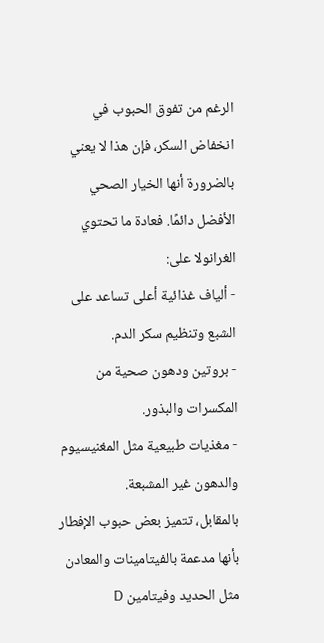الرغم من تفوق الحبوب في انخفاض السكر، فإن هذا لا يعني بالضرورة أنها الخيار الصحي الأفضل دائمًا. فعادة ما تحتوي الغرانولا على:
- ألياف غذائية أعلى تساعد على الشبع وتنظيم سكر الدم.
- بروتين ودهون صحية من المكسرات والبذور.
- مغذيات طبيعية مثل المغنيسيوم والدهون غير المشبعة.
بالمقابل، تتميز بعض حبوب الإفطار بأنها مدعمة بالفيتامينات والمعادن مثل الحديد وفيتامين D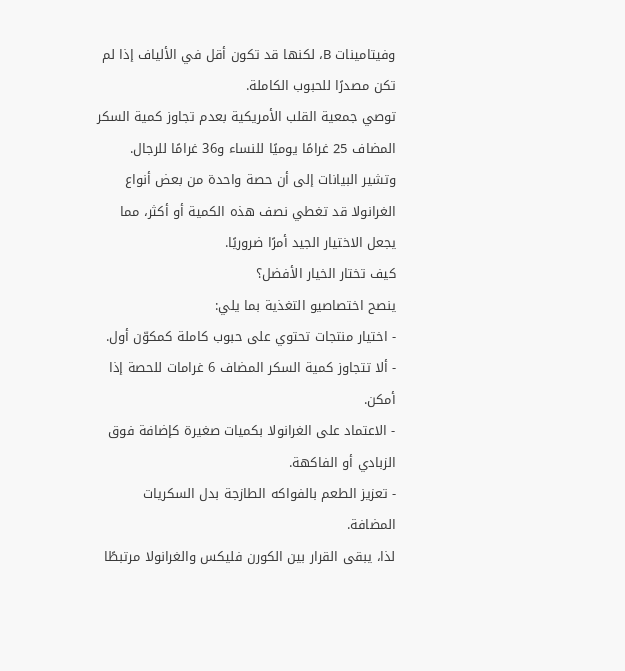وفيتامينات B، لكنها قد تكون أقل في الألياف إذا لم تكن مصدرًا للحبوب الكاملة.
توصي جمعية القلب الأمريكية بعدم تجاوز كمية السكر المضاف 25 غرامًا يوميًا للنساء و36 غرامًا للرجال. وتشير البيانات إلى أن حصة واحدة من بعض أنواع الغرانولا قد تغطي نصف هذه الكمية أو أكثر، مما يجعل الاختيار الجيد أمرًا ضروريًا.
كيف تختار الخيار الأفضل؟
ينصح اختصاصيو التغذية بما يلي:
- اختيار منتجات تحتوي على حبوب كاملة كمكوّن أول.
- ألا تتجاوز كمية السكر المضاف 6 غرامات للحصة إذا أمكن.
- الاعتماد على الغرانولا بكميات صغيرة كإضافة فوق الزبادي أو الفاكهة.
- تعزيز الطعم بالفواكه الطازجة بدل السكريات المضافة.
لذا، يبقى القرار بين الكورن فليكس والغرانولا مرتبطًا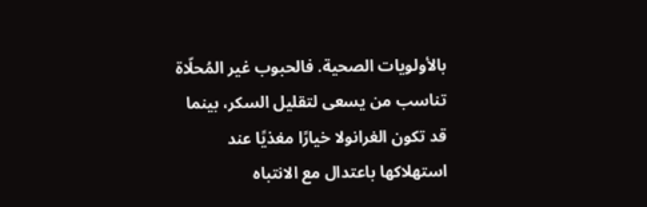بالأولويات الصحية. فالحبوب غير المُحلّاة تناسب من يسعى لتقليل السكر، بينما قد تكون الغرانولا خيارًا مغذيًا عند استهلاكها باعتدال مع الانتباه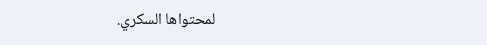لمحتواها السكري.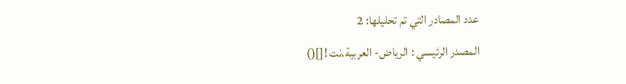عدد المصادر التي تم تحليلها: 2
المصدر الرئيسي : الرياض- العربية.نت ![]()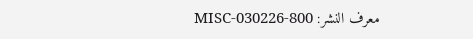معرف النشر: MISC-030226-800